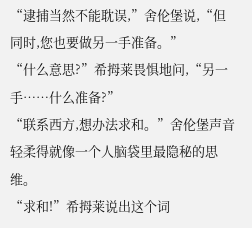“逮捕当然不能耽误,”舍伦堡说,“但同时,您也要做另一手准备。”
“什么意思?”希拇莱畏惧地问,“另一手……什么准备?”
“联系西方,想办法求和。”舍伦堡声音轻柔得就像一个人脑袋里最隐秘的思维。
“求和!”希拇莱说出这个词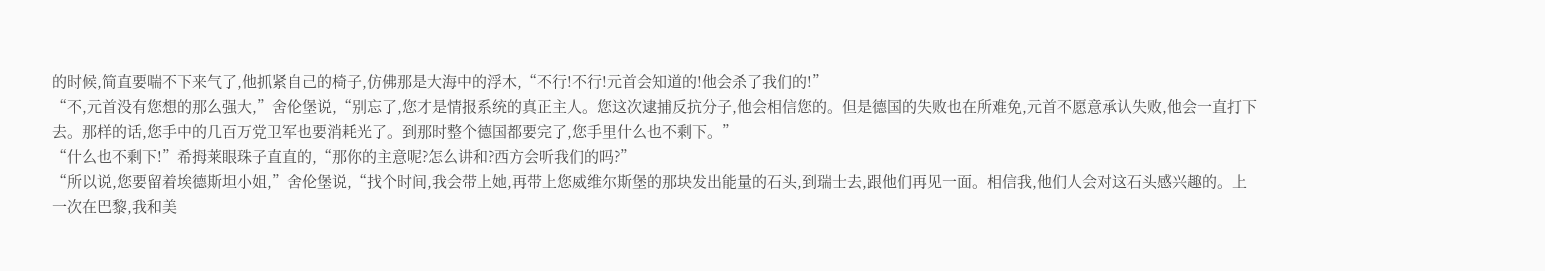的时候,简直要喘不下来气了,他抓紧自己的椅子,仿佛那是大海中的浮木,“不行!不行!元首会知道的!他会杀了我们的!”
“不,元首没有您想的那么强大,”舍伦堡说,“别忘了,您才是情报系统的真正主人。您这次逮捕反抗分子,他会相信您的。但是德国的失败也在所难免,元首不愿意承认失败,他会一直打下去。那样的话,您手中的几百万党卫军也要消耗光了。到那时整个德国都要完了,您手里什么也不剩下。”
“什么也不剩下!”希拇莱眼珠子直直的,“那你的主意呢?怎么讲和?西方会听我们的吗?”
“所以说,您要留着埃德斯坦小姐,”舍伦堡说,“找个时间,我会带上她,再带上您威维尔斯堡的那块发出能量的石头,到瑞士去,跟他们再见一面。相信我,他们人会对这石头感兴趣的。上一次在巴黎,我和美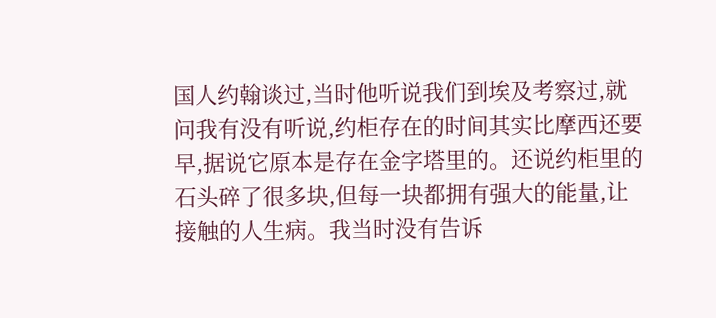国人约翰谈过,当时他听说我们到埃及考察过,就问我有没有听说,约柜存在的时间其实比摩西还要早,据说它原本是存在金字塔里的。还说约柜里的石头碎了很多块,但每一块都拥有强大的能量,让接触的人生病。我当时没有告诉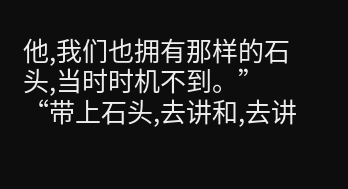他,我们也拥有那样的石头,当时时机不到。”
“带上石头,去讲和,去讲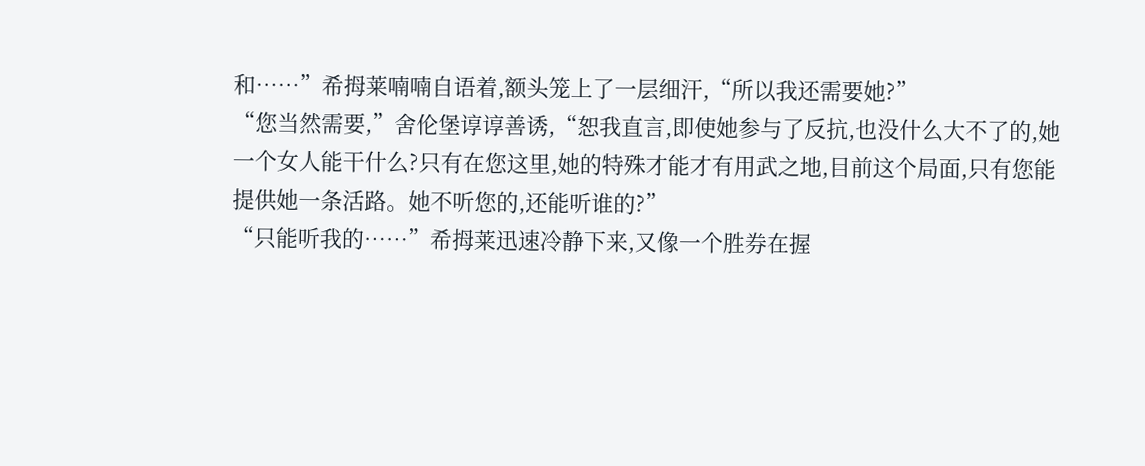和……”希拇莱喃喃自语着,额头笼上了一层细汗,“所以我还需要她?”
“您当然需要,”舍伦堡谆谆善诱,“恕我直言,即使她参与了反抗,也没什么大不了的,她一个女人能干什么?只有在您这里,她的特殊才能才有用武之地,目前这个局面,只有您能提供她一条活路。她不听您的,还能听谁的?”
“只能听我的……”希拇莱迅速冷静下来,又像一个胜券在握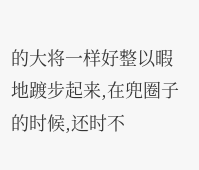的大将一样好整以暇地踱步起来,在兜圈子的时候,还时不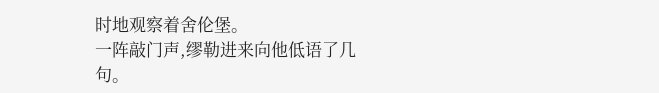时地观察着舍伦堡。
一阵敲门声,缪勒进来向他低语了几句。